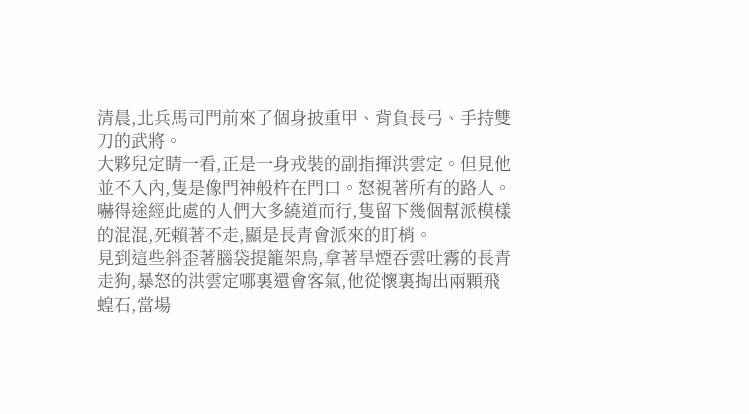清晨,北兵馬司門前來了個身披重甲、背負長弓、手持雙刀的武將。
大夥兒定睛一看,正是一身戎裝的副指揮洪雲定。但見他並不入內,隻是像門神般杵在門口。怒視著所有的路人。嚇得途經此處的人們大多繞道而行,隻留下幾個幫派模樣的混混,死賴著不走,顯是長青會派來的盯梢。
見到這些斜歪著腦袋提籠架鳥,拿著旱煙吞雲吐霧的長青走狗,暴怒的洪雲定哪裏還會客氣,他從懷裏掏出兩顆飛蝗石,當場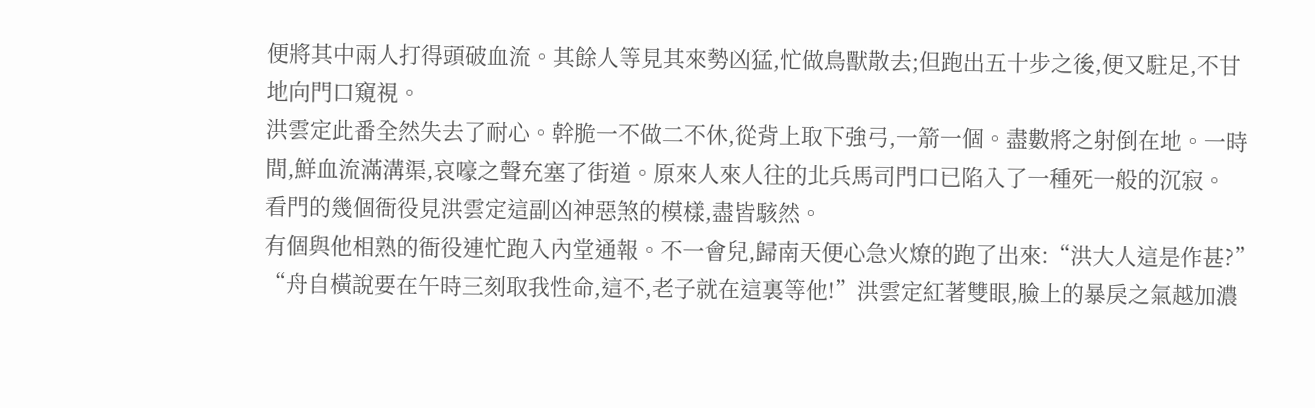便將其中兩人打得頭破血流。其餘人等見其來勢凶猛,忙做鳥獸散去;但跑出五十步之後,便又駐足,不甘地向門口窺視。
洪雲定此番全然失去了耐心。幹脆一不做二不休,從背上取下強弓,一箭一個。盡數將之射倒在地。一時間,鮮血流滿溝渠,哀嚎之聲充塞了街道。原來人來人往的北兵馬司門口已陷入了一種死一般的沉寂。
看門的幾個衙役見洪雲定這副凶神惡煞的模樣,盡皆駭然。
有個與他相熟的衙役連忙跑入內堂通報。不一會兒,歸南天便心急火燎的跑了出來:“洪大人這是作甚?”
“舟自橫說要在午時三刻取我性命,這不,老子就在這裏等他!”洪雲定紅著雙眼,臉上的暴戾之氣越加濃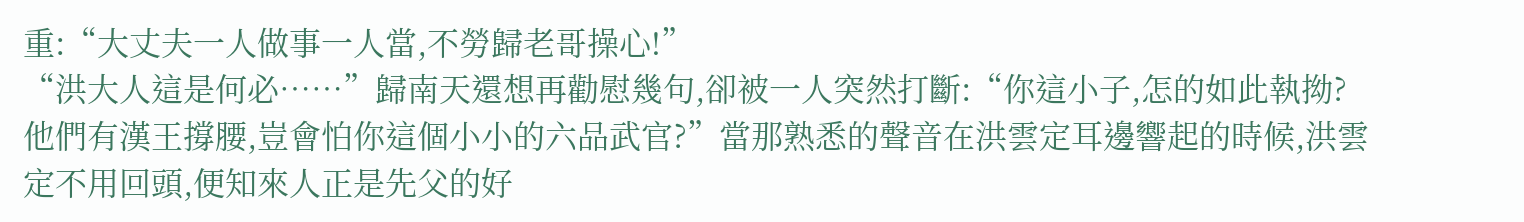重:“大丈夫一人做事一人當,不勞歸老哥操心!”
“洪大人這是何必……”歸南天還想再勸慰幾句,卻被一人突然打斷:“你這小子,怎的如此執拗?他們有漢王撐腰,豈會怕你這個小小的六品武官?”當那熟悉的聲音在洪雲定耳邊響起的時候,洪雲定不用回頭,便知來人正是先父的好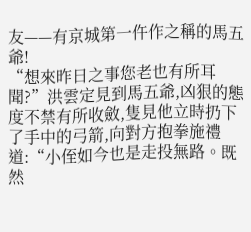友——有京城第一仵作之稱的馬五爺!
“想來昨日之事您老也有所耳聞?”洪雲定見到馬五爺,凶狠的態度不禁有所收斂,隻見他立時扔下了手中的弓箭,向對方抱拳施禮道:“小侄如今也是走投無路。既然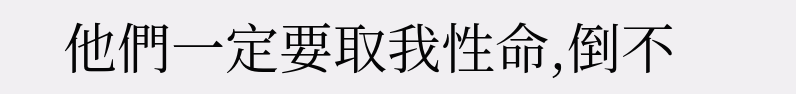他們一定要取我性命,倒不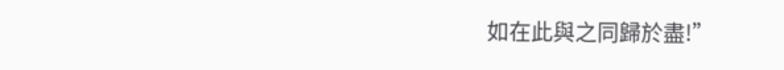如在此與之同歸於盡!”